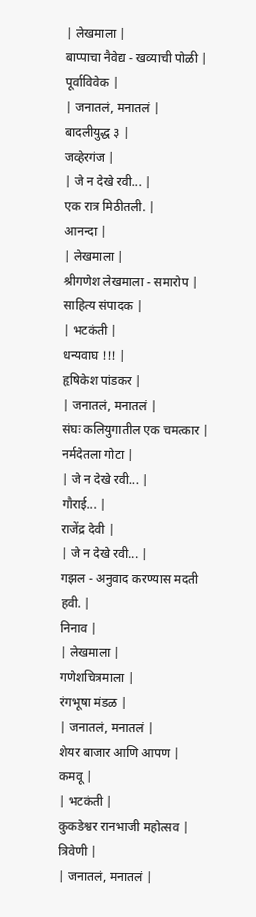| लेखमाला |
बाप्पाचा नैवेद्य - खव्याची पोळी |
पूर्वाविवेक |
| जनातलं, मनातलं |
बादलीयुद्ध ३ |
जव्हेरगंज |
| जे न देखे रवी... |
एक रात्र मिठीतली. |
आनन्दा |
| लेखमाला |
श्रीगणेश लेखमाला - समारोप |
साहित्य संपादक |
| भटकंती |
धन्यवाघ !!! |
हृषिकेश पांडकर |
| जनातलं, मनातलं |
संघः कलियुगातील एक चमत्कार |
नर्मदेतला गोटा |
| जे न देखे रवी... |
गौराई... |
राजेंद्र देवी |
| जे न देखे रवी... |
गझल - अनुवाद करण्यास मदती हवी. |
निनाव |
| लेखमाला |
गणेशचित्रमाला |
रंगभूषा मंडळ |
| जनातलं, मनातलं |
शेयर बाजार आणि आपण |
कमवू |
| भटकंती |
कुकडेश्वर रानभाजी महोत्सव |
त्रिवेणी |
| जनातलं, मनातलं |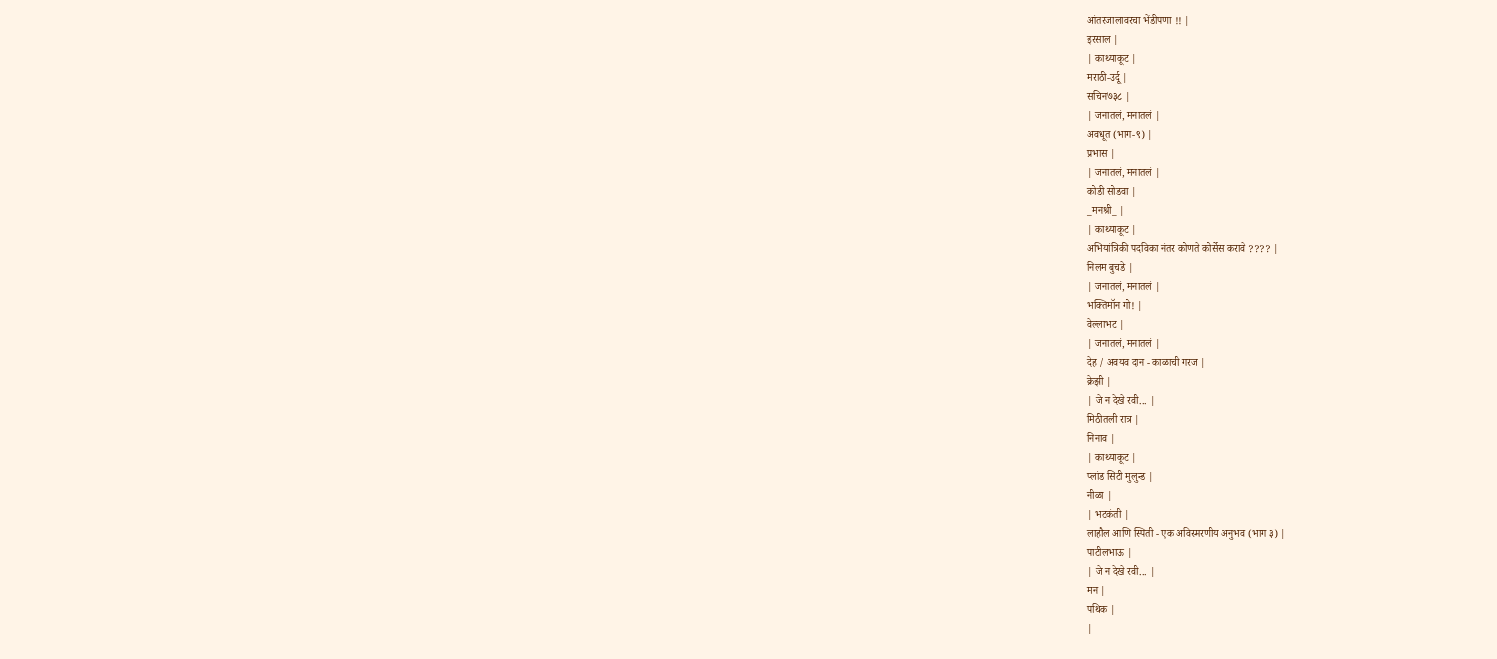आंतरजालावरचा भेंडीपणा !! |
इरसाल |
| काथ्याकूट |
मराठी-उर्दू |
सचिन७३८ |
| जनातलं, मनातलं |
अवधूत (भाग-९) |
प्रभास |
| जनातलं, मनातलं |
कोडी सोडवा |
_मनश्री_ |
| काथ्याकूट |
अभियांत्रिकी पदविका नंतर कोणते कोर्सेस करावे ???? |
निलम बुचडे |
| जनातलं, मनातलं |
भक्तिमॉन गो! |
वेल्लाभट |
| जनातलं, मनातलं |
देह / अवयव दान - काळाची गरज |
क्रेझी |
| जे न देखे रवी... |
मिठीतली रात्र |
निनाव |
| काथ्याकूट |
प्लांड सिटी मुलुन्ड |
नीळा |
| भटकंती |
लाहौल आणि स्पिती - एक अविस्मरणीय अनुभव (भाग ३) |
पाटीलभाऊ |
| जे न देखे रवी... |
मन |
पथिक |
|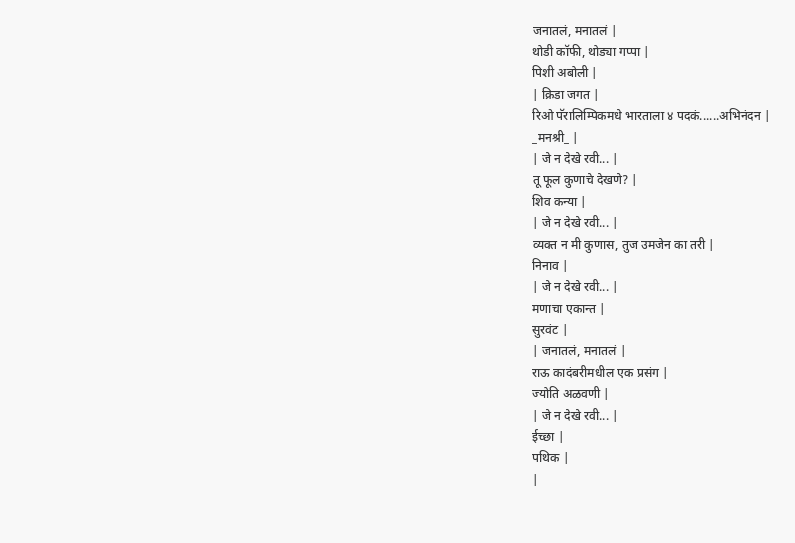जनातलं, मनातलं |
थोडी कॉफी, थोड्या गप्पा |
पिशी अबोली |
| क्रिडा जगत |
रिओ पॅरालिम्पिकमधे भारताला ४ पदकं......अभिनंदन |
_मनश्री_ |
| जे न देखे रवी... |
तू फूल कुणाचे देखणे? |
शिव कन्या |
| जे न देखे रवी... |
व्यक्त न मी कुणास, तुज उमजेन का तरी |
निनाव |
| जे न देखे रवी... |
मणाचा एकान्त |
सुरवंट |
| जनातलं, मनातलं |
राऊ कादंबरीमधील एक प्रसंग |
ज्योति अळवणी |
| जे न देखे रवी... |
ईच्छा |
पथिक |
|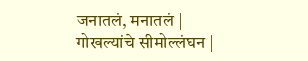जनातलं, मनातलं |
गोखल्यांचे सीमोल्लंघन |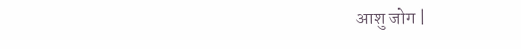आशु जोग |